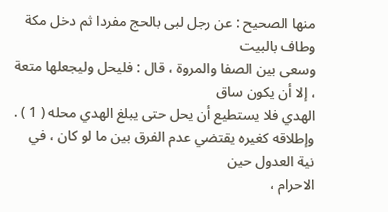منها الصحيح : عن رجل لبى بالحج مفردا ثم دخل مكة وطاف بالبيت
وسعى بين الصفا والمروة ، قال : فليحل وليجعلها متعة ، إلا أن يكون ساق
الهدي فلا يستطيع أن يحل حتى يبلغ الهدي محله ( 1 ) .
وإطلاقه كغيره يقتضي عدم الفرق بين ما لو كان ، في نية العدول حين
الاحرام ،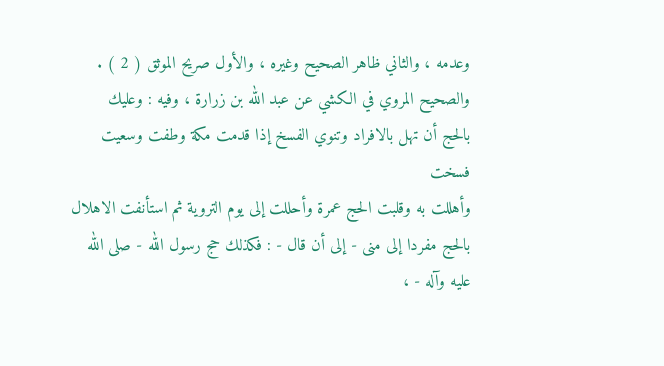وعدمه ، والثاني ظاهر الصحيح وغيره ، والأول صريح الموثق ( 2 ) .
والصحيح المروي في الكشي عن عبد الله بن زرارة ، وفيه : وعليك
بالحج أن تهل بالافراد وتنوي الفسخ إذا قدمت مكة وطفت وسعيت فسخت
وأهللت به وقلبت الحج عمرة وأحللت إلى يوم التروية ثم استأنفت الاهلال
بالحج مفردا إلى منى - إلى أن قال - : فكذلك حج رسول الله - صلى الله
عليه وآله - ،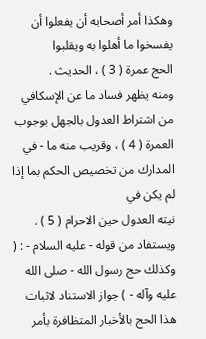وهكذا أمر أصحابه أن يفعلوا أن يفسخوا ما أهلوا به ويقلبوا
الحج عمرة ( 3 ) ، الحديث .
ومنه يظهر فساد ما عن الإسكافي من اشتراط العدول بالجهل بوجوب
العمرة ( 4 ) ، وقريب منه ما - في المدارك من تخصيص الحكم بما إذا لم يكن في
نيته العدول حين الاحرام ( 5 ) .
ويستفاد من قوله - عليه السلام - : ( وكذلك حج رسول الله - صلى الله
عليه وآله - ) جواز الاستناد لاثبات هذا الحج بالأخبار المتظافرة بأمر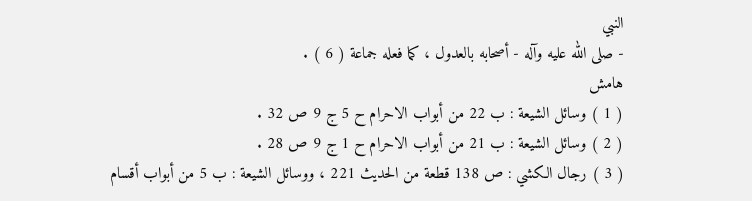النبي
- صلى الله عليه وآله - أصحابه بالعدول ، كما فعله جماعة ( 6 ) .
هامش
( 1 ) وسائل الشيعة : ب 22 من أبواب الاحرام ح 5 ج 9 ص 32 .
( 2 ) وسائل الشيعة : ب 21 من أبواب الاحرام ح 1 ج 9 ص 28 .
( 3 ) رجال الكشي : ص 138 قطعة من الحديث 221 ، ووسائل الشيعة : ب 5 من أبواب أقسام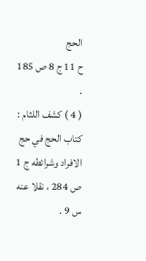الحج
ح 11 ج 8 ص 185 .
( 4 ) كشف اللثام : كتاب الحج في حج الافراد وشرائطه ج 1 ص 284 ، نقلا عنه س 9 .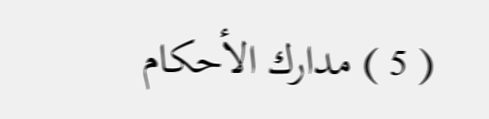( 5 ) مدارك الأحكام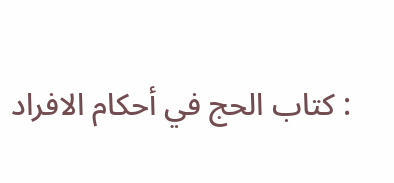: كتاب الحج في أحكام الافراد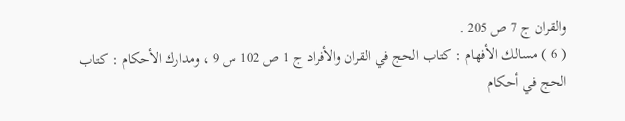والقران ج 7 ص 205 .
( 6 ) مسالك الأفهام : كتاب الحج في القران والأفراد ج 1 ص 102 س 9 ، ومدارك الأحكام : كتاب
الحج في أحكام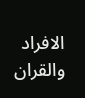الافراد والقران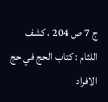ج 7 ص 204 ، كشف اللثام : كتاب الحج في حج الافراد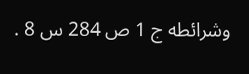وشرائطه ج 1 ص 284 س 8 .